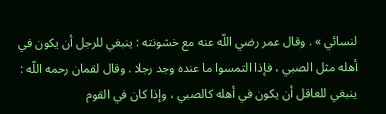لنسائي » . وقال عمر رضي اللّه عنه مع خشونته : ينبغي للرجل أن يكون في أهله مثل الصبي ، فإذا التمسوا ما عنده وجد رجلا . وقال لقمان رحمه اللّه : ينبغي للعاقل أن يكون في أهله كالصبي ، وإذا كان في القوم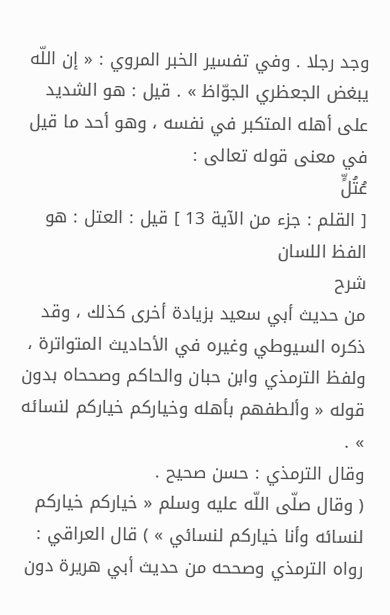وجد رجلا . وفي تفسير الخبر المروي : « إن اللّه يبغض الجعظري الجوّاظ » . قيل : هو الشديد على أهله المتكبر في نفسه ، وهو أحد ما قيل في معنى قوله تعالى :
عُتُلٍّ
[ القلم : جزء من الآية 13 ] قيل : العتل : هو الفظ اللسان
شرح
من حديث أبي سعيد بزيادة أخرى كذلك ، وقد ذكره السيوطي وغيره في الأحاديث المتواترة ، ولفظ الترمذي وابن حبان والحاكم وصححاه بدون قوله « وألطفهم بأهله وخياركم خياركم لنسائه » .
وقال الترمذي : حسن صحيح .
( وقال صلّى اللّه عليه وسلم « خياركم خياركم لنسائه وأنا خياركم لنسائي » ) قال العراقي : رواه الترمذي وصححه من حديث أبي هريرة دون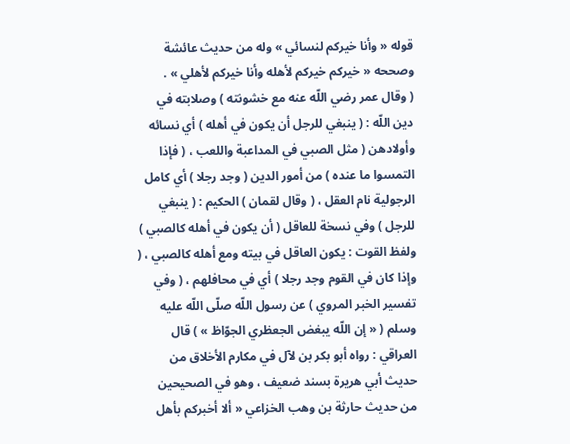قوله « وأنا خيركم لنسائي » وله من حديث عائشة وصححه « خيركم خيركم لأهله وأنا خيركم لأهلي » .
( وقال عمر رضي اللّه عنه مع خشونته ) وصلابته في دين اللّه : ( ينبغي للرجل أن يكون في أهله ) أي نسائه وأولادهن ( مثل الصبي في المداعبة واللعب ، ( فإذا التمسوا ما عنده ) من أمور الدين ( وجد رجلا ) أي كامل الرجولية نام العقل ، ( وقال لقمان ) الحكيم : ( ينبغي للرجل ) وفي نسخة للعاقل ( أن يكون في أهله كالصبي ) ولفظ القوت : يكون العاقل في بيته ومع أهله كالصبي ، ( وإذا كان في القوم وجد رجلا ) أي في محافلهم ، ( وفي تفسير الخبر المروي ) عن رسول اللّه صلّى اللّه عليه وسلم ( « إن اللّه يبغض الجعظري الجوّاظ » ) قال العراقي : رواه أبو بكر بن لآل في مكارم الأخلاق من حديث أبي هريرة بسند ضعيف ، وهو في الصحيحين من حديث حارثة بن وهب الخزاعي « ألا أخبركم بأهل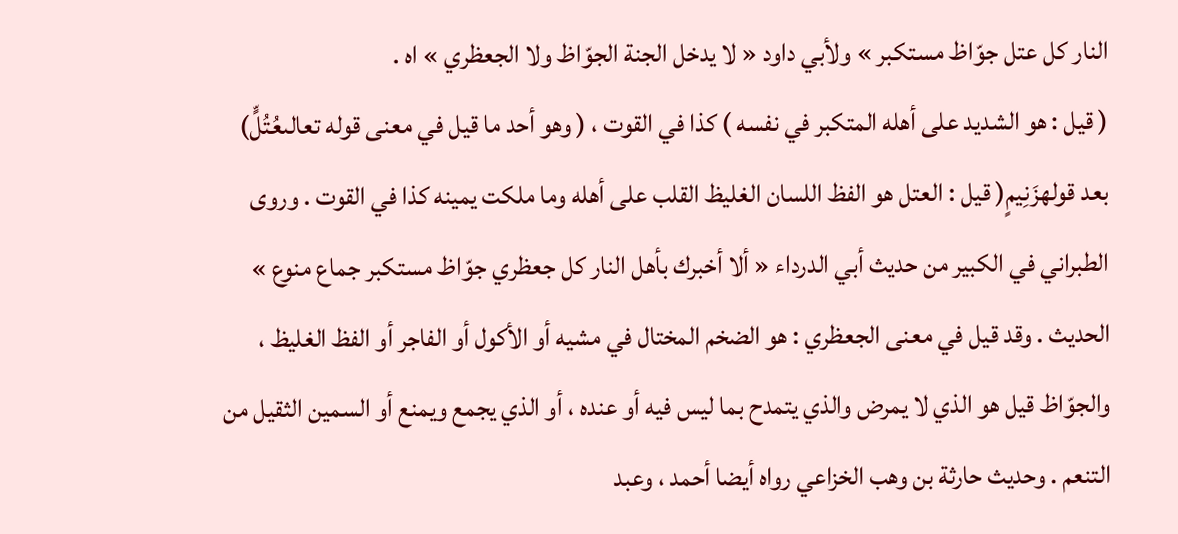النار كل عتل جوّاظ مستكبر » ولأبي داود « لا يدخل الجنة الجوّاظ ولا الجعظري » اه .
( قيل : هو الشديد على أهله المتكبر في نفسه ) كذا في القوت ، ( وهو أحد ما قيل في معنى قوله تعالىعُتُلٍّ) بعد قولهزَنِيمٍ( قيل : العتل هو الفظ اللسان الغليظ القلب على أهله وما ملكت يمينه كذا في القوت . وروى الطبراني في الكبير من حديث أبي الدرداء « ألا أخبرك بأهل النار كل جعظري جوّاظ مستكبر جماع منوع » الحديث . وقد قيل في معنى الجعظري : هو الضخم المختال في مشيه أو الأكول أو الفاجر أو الفظ الغليظ ، والجوّاظ قيل هو الذي لا يمرض والذي يتمدح بما ليس فيه أو عنده ، أو الذي يجمع ويمنع أو السمين الثقيل من التنعم . وحديث حارثة بن وهب الخزاعي رواه أيضا أحمد ، وعبد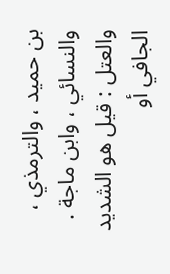بن حميد ، والترمذي ، والنسائي ، وابن ماجة . والعتل : قيل هو الشديد الجافي أو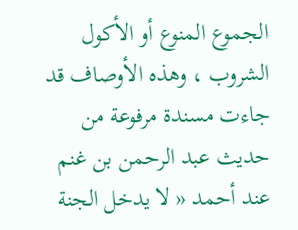الجموع المنوع أو الأكول الشروب ، وهذه الأوصاف قد جاءت مسندة مرفوعة من حديث عبد الرحمن بن غنم عند أحمد « لا يدخل الجنة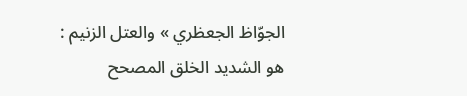الجوّاظ الجعظري » والعتل الزنيم : هو الشديد الخلق المصحح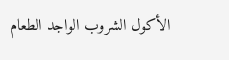الأكول الشروب الواجد الطعام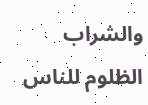والشراب الظلوم للناس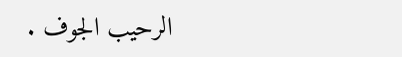الرحيب الجوف .